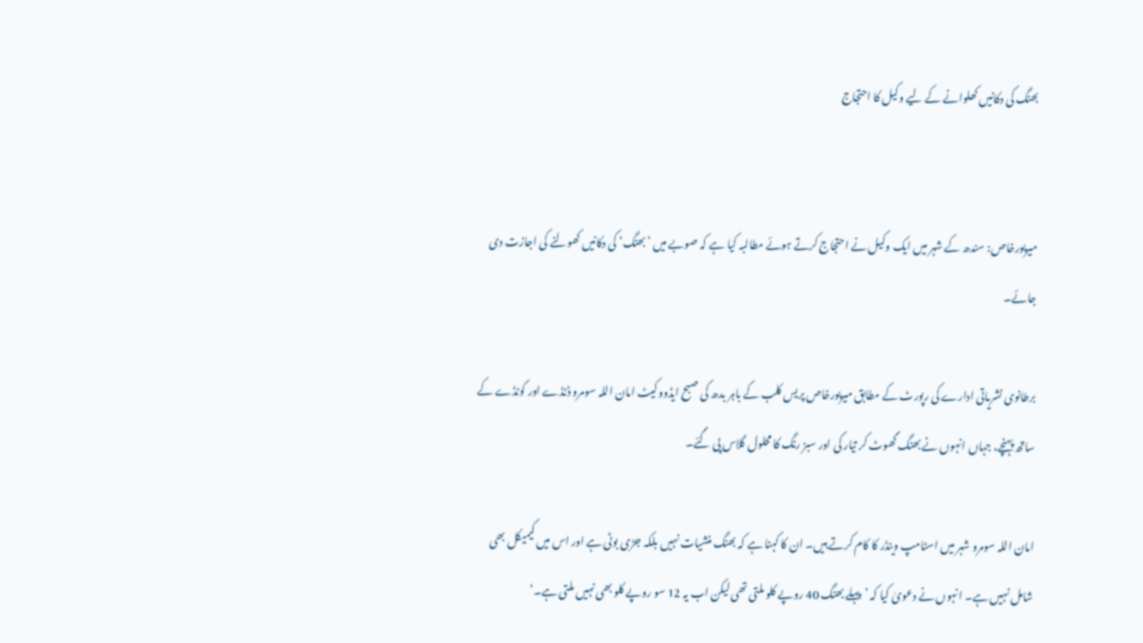بھنگ کی دکانیں کھلوانے کے لیے وکیل کا احتجاج


میرپورخاص: سندھ کے شہر میں ایک وکیل نے احتجاج کرتے ہوئے مطالبہ کیا ہے کہ صوبے میں ’بھنگ‘ کی دکانیں کھولنے کی اجازت دی جائے۔

برطانوی نشریاتی ادارے کی رپورٹ کے مطابق میرپورخاص پریس کلب کے باہر بدھ کی صبح ایڈووکیٹ امان اللہ سومرو ڈنڈے اور کونڈے کے ساتھ پہنچے، جہاں انہوں نے بھنگ گھوٹ کر تیار کی اور سبز رنگ کا محلول گلاس پی گئے۔

امان اللہ سومرو شہر میں اسٹامپ وینڈر کا کام کرتے ہیں۔ ان کا کہنا ہے کہ بھنگ منشیات نہیں بلکہ جڑی بوٹی ہے اور اس میں کیمیکل بھی شامل نہیں ہے۔ انہوں نے دعویٰ کیا کہ ’پہلے بھنگ 40 روپے کلو ملتی تھی لیکن اب یہ 12 سو روپے کلو بھی نہیں ملتی ہے۔‘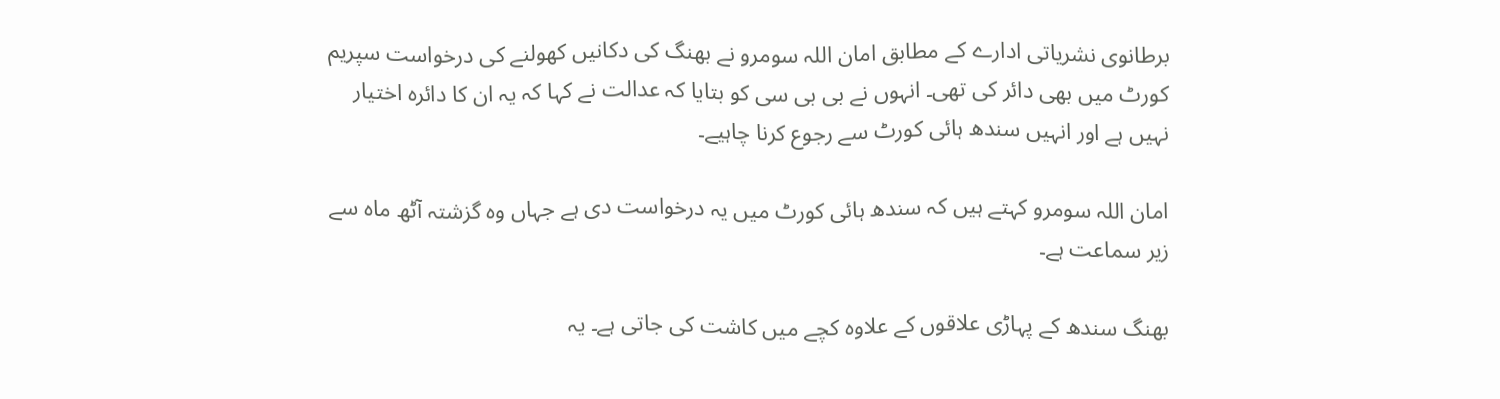برطانوی نشریاتی ادارے کے مطابق امان اللہ سومرو نے بھنگ کی دکانیں کھولنے کی درخواست سپریم کورٹ میں بھی دائر کی تھی۔ انہوں نے بی بی سی کو بتایا کہ عدالت نے کہا کہ یہ ان کا دائرہ اختیار نہیں ہے اور انہیں سندھ ہائی کورٹ سے رجوع کرنا چاہیے۔

امان اللہ سومرو کہتے ہیں کہ سندھ ہائی کورٹ میں یہ درخواست دی ہے جہاں وہ گزشتہ آٹھ ماہ سے زیر سماعت ہے۔

بھنگ سندھ کے پہاڑی علاقوں کے علاوہ کچے میں کاشت کی جاتی ہے۔ یہ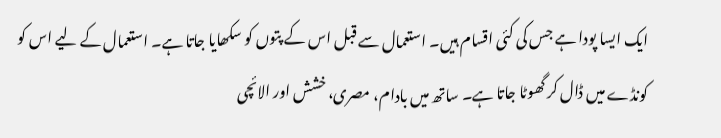ایک ایسا پودا ہے جس کی کئی اقسام ہیں۔ استعمال سے قبل اس کے پتوں کو سکھایا جاتا ہے۔ استعمال کے لیے اس کو کونڈے میں ڈال کر گھوٹا جاتا ہے۔ ساتھ میں بادام، مصری، خشش اور الائچی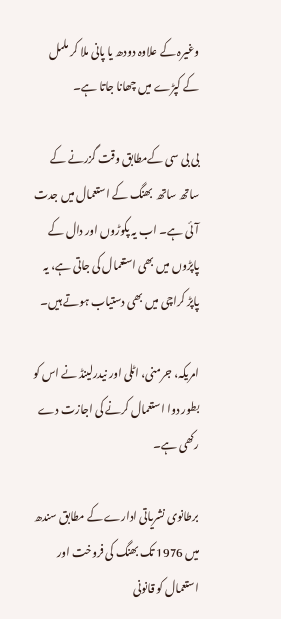وغیرہ کے علاوہ دودھ یا پانی ملا کر ململ کے کپڑے میں چھانا جاتا ہے۔

بی بی سی کےمطابق وقت گزرنے کے ساتھ ساتھ  بھنگ کے استعمال میں جدت آئی ہے۔ اب یہ پکوڑوں اور دال کے پاپڑوں میں بھی استعمال کی جاتی ہے، یہ پاپڑ کراچی میں بھی دستیاب ہوتے ہیں۔

امریکہ، جرمنی، اٹلی اور نیدرلینڈ نے اس کو بطور دوا استعمال کرنے کی اجازت دے رکھی ہے۔

برطانوی نشریاتی ادارے کے مطابق سندھ میں 1976 تک بھنگ کی فروخت اور استعمال کو قانونی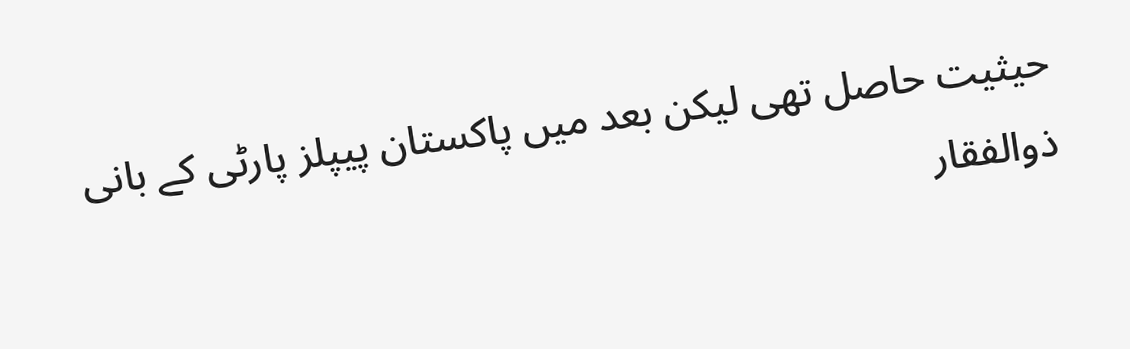حیثیت حاصل تھی لیکن بعد میں پاکستان پیپلز پارٹی کے بانی ذوالفقار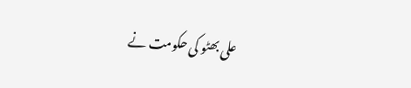علی بھٹو کی حکومت نے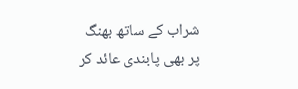شراب کے ساتھ بھنگ پر بھی پابندی عائد کر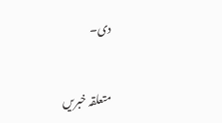دی۔


متعلقہ خبریں